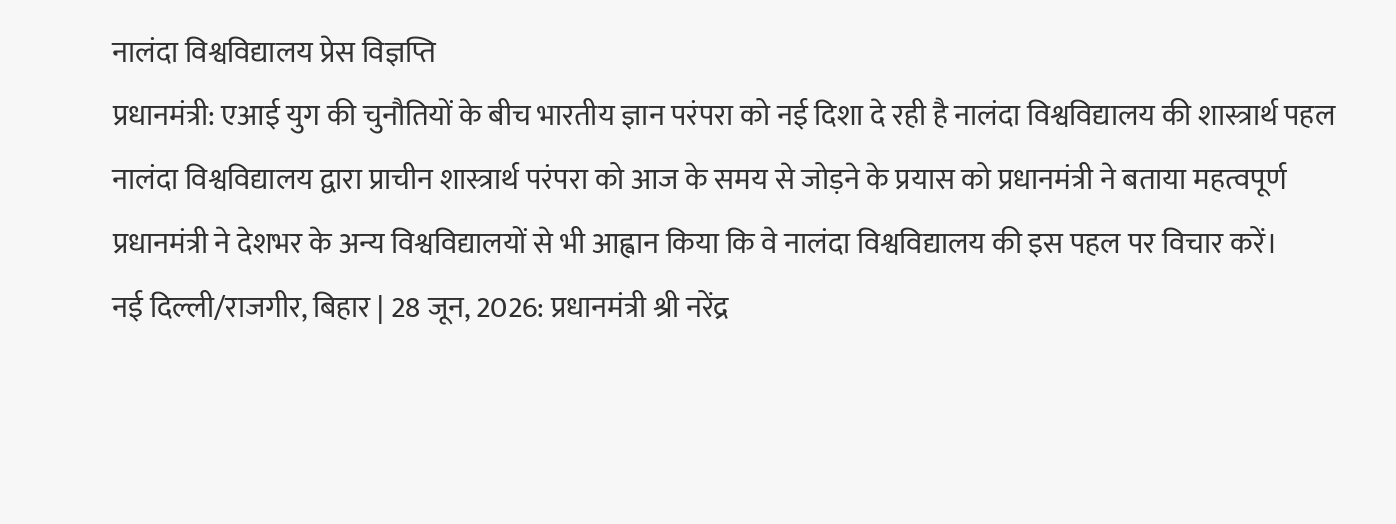नालंदा विश्वविद्यालय प्रेस विज्ञप्ति
प्रधानमंत्री: एआई युग की चुनौतियों के बीच भारतीय ज्ञान परंपरा को नई दिशा दे रही है नालंदा विश्वविद्यालय की शास्त्रार्थ पहल
नालंदा विश्वविद्यालय द्वारा प्राचीन शास्त्रार्थ परंपरा को आज के समय से जोड़ने के प्रयास को प्रधानमंत्री ने बताया महत्वपूर्ण
प्रधानमंत्री ने देशभर के अन्य विश्वविद्यालयों से भी आह्वान किया कि वे नालंदा विश्वविद्यालय की इस पहल पर विचार करें।
नई दिल्ली/राजगीर, बिहार | 28 जून, 2026: प्रधानमंत्री श्री नरेंद्र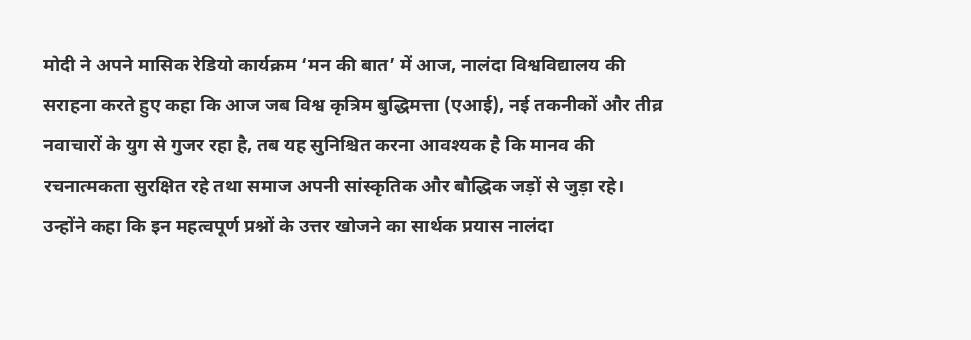मोदी ने अपने मासिक रेडियो कार्यक्रम ‘मन की बात’ में आज, नालंदा विश्वविद्यालय की सराहना करते हुए कहा कि आज जब विश्व कृत्रिम बुद्धिमत्ता (एआई), नई तकनीकों और तीव्र नवाचारों के युग से गुजर रहा है, तब यह सुनिश्चित करना आवश्यक है कि मानव की रचनात्मकता सुरक्षित रहे तथा समाज अपनी सांस्कृतिक और बौद्धिक जड़ों से जुड़ा रहे। उन्होंने कहा कि इन महत्वपूर्ण प्रश्नों के उत्तर खोजने का सार्थक प्रयास नालंदा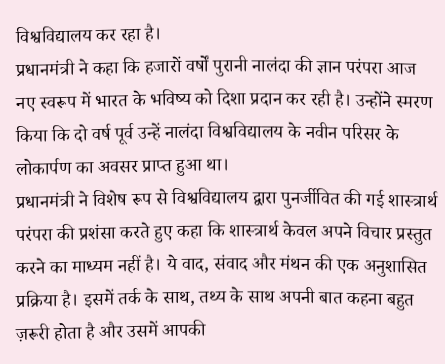विश्वविद्यालय कर रहा है।
प्रधानमंत्री ने कहा कि हजारों वर्षों पुरानी नालंदा की ज्ञान परंपरा आज नए स्वरूप में भारत के भविष्य को दिशा प्रदान कर रही है। उन्होंने स्मरण किया कि दो वर्ष पूर्व उन्हें नालंदा विश्वविद्यालय के नवीन परिसर के लोकार्पण का अवसर प्राप्त हुआ था।
प्रधानमंत्री ने विशेष रूप से विश्वविद्यालय द्वारा पुनर्जीवित की गई शास्त्रार्थ परंपरा की प्रशंसा करते हुए कहा कि शास्त्रार्थ केवल अपने विचार प्रस्तुत करने का माध्यम नहीं है। ये वाद, संवाद और मंथन की एक अनुशासित प्रक्रिया है। इसमें तर्क के साथ, तथ्य के साथ अपनी बात कहना बहुत ज़रूरी होता है और उसमें आपकी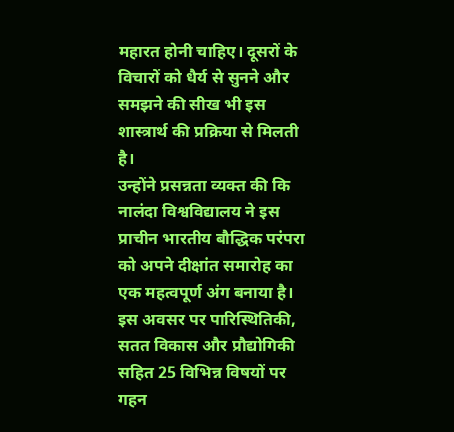महारत होनी चाहिए। दूसरों के विचारों को धैर्य से सुनने और समझने की सीख भी इस शास्त्रार्थ की प्रक्रिया से मिलती है।
उन्होंने प्रसन्नता व्यक्त की कि नालंदा विश्वविद्यालय ने इस प्राचीन भारतीय बौद्धिक परंपरा को अपने दीक्षांत समारोह का एक महत्वपूर्ण अंग बनाया है। इस अवसर पर पारिस्थितिकी, सतत विकास और प्रौद्योगिकी सहित 25 विभिन्न विषयों पर गहन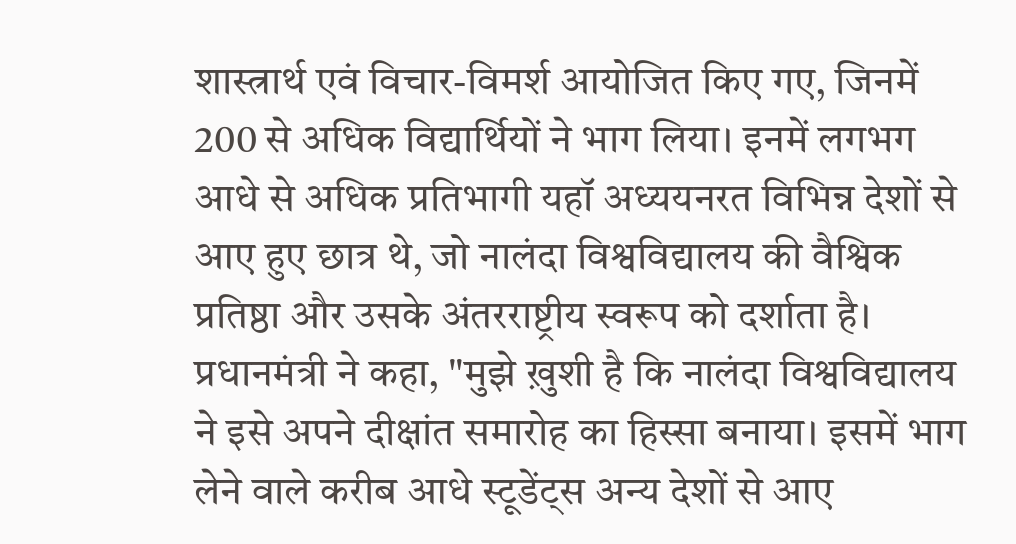शास्त्रार्थ एवं विचार-विमर्श आयोजित किए गए, जिनमें 200 से अधिक विद्यार्थियों ने भाग लिया। इनमें लगभग आधे से अधिक प्रतिभागी यहॉ अध्ययनरत विभिन्न देशों से आए हुए छात्र थे, जो नालंदा विश्वविद्यालय की वैश्विक प्रतिष्ठा और उसके अंतरराष्ट्रीय स्वरूप को दर्शाता है।
प्रधानमंत्री ने कहा, "मुझे ख़ुशी है कि नालंदा विश्वविद्यालय ने इसे अपने दीक्षांत समारोह का हिस्सा बनाया। इसमें भाग लेने वाले करीब आधे स्टूडेंट्स अन्य देशों से आए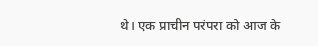थे। एक प्राचीन परंपरा को आज के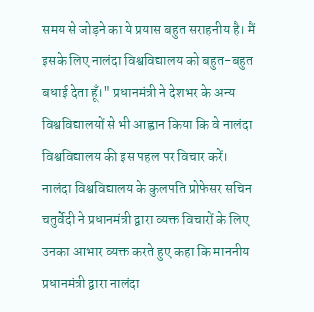समय से जोड़ने का ये प्रयास बहुत सराहनीय है। मैं इसके लिए नालंदा विश्वविद्यालय को बहुत-बहुत बधाई देता हूँ।" प्रधानमंत्री ने देशभर के अन्य विश्वविद्यालयों से भी आह्वान किया कि वे नालंदा विश्वविद्यालय की इस पहल पर विचार करें।
नालंदा विश्वविद्यालय के कुलपति प्रोफेसर सचिन चतुर्वेदी ने प्रधानमंत्री द्वारा व्यक्त विचारों के लिए उनका आभार व्यक्त करते हुए कहा कि माननीय प्रधानमंत्री द्वारा नालंदा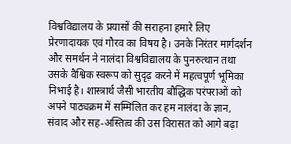विश्वविद्यालय के प्रयासों की सराहना हमारे लिए प्रेरणादायक एवं गौरव का विषय है। उनके निरंतर मार्गदर्शन और समर्थन ने नालंदा विश्वविद्यालय के पुनरुत्थान तथा उसके वैश्विक स्वरूप को सुदृढ़ करने में महत्वपूर्ण भूमिका निभाई है। शास्त्रार्थ जैसी भारतीय बौद्धिक परंपराओं को अपने पाठ्यक्रम में सम्मिलित कर हम नालंदा के ज्ञान, संवाद और सह-अस्तित्व की उस विरासत को आगे बढ़ा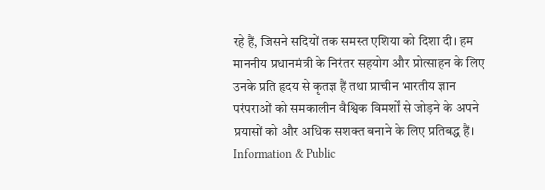रहे हैं, जिसने सदियों तक समस्त एशिया को दिशा दी। हम माननीय प्रधानमंत्री के निरंतर सहयोग और प्रोत्साहन के लिए उनके प्रति हृदय से कृतज्ञ हैं तथा प्राचीन भारतीय ज्ञान परंपराओं को समकालीन वैश्विक विमर्शों से जोड़ने के अपने प्रयासों को और अधिक सशक्त बनाने के लिए प्रतिबद्ध हैं।
Information & Public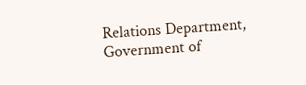Relations Department, Government of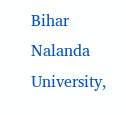Bihar
Nalanda University,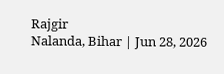Rajgir
Nalanda, Bihar | Jun 28, 2026